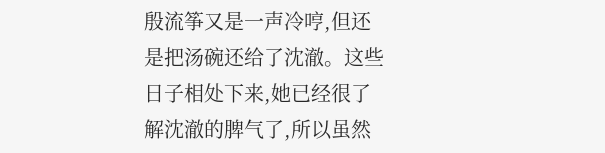殷流筝又是一声冷哼,但还是把汤碗还给了沈澈。这些日子相处下来,她已经很了解沈澈的脾气了,所以虽然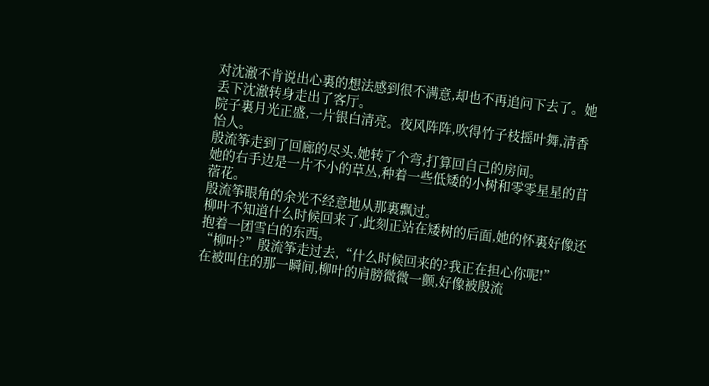对沈澈不肯说出心裏的想法感到很不满意,却也不再追问下去了。她丢下沈澈转身走出了客厅。
院子裏月光正盛,一片银白清亮。夜风阵阵,吹得竹子枝摇叶舞,清香怡人。
殷流筝走到了回廊的尽头,她转了个弯,打算回自己的房间。
她的右手边是一片不小的草丛,种着一些低矮的小树和零零星星的苜蓿花。
殷流筝眼角的余光不经意地从那裏飘过。
柳叶不知道什么时候回来了,此刻正站在矮树的后面,她的怀裏好像还抱着一团雪白的东西。
“柳叶?”殷流筝走过去,“什么时候回来的?我正在担心你呢!”
在被叫住的那一瞬间,柳叶的肩膀微微一颤,好像被殷流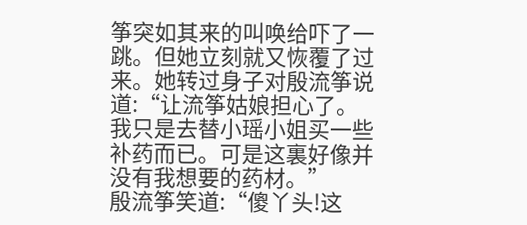筝突如其来的叫唤给吓了一跳。但她立刻就又恢覆了过来。她转过身子对殷流筝说道:“让流筝姑娘担心了。我只是去替小瑶小姐买一些补药而已。可是这裏好像并没有我想要的药材。”
殷流筝笑道:“傻丫头!这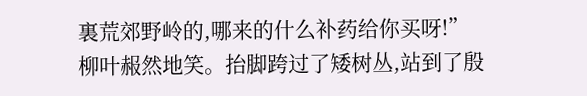裏荒郊野岭的,哪来的什么补药给你买呀!”
柳叶赧然地笑。抬脚跨过了矮树丛,站到了殷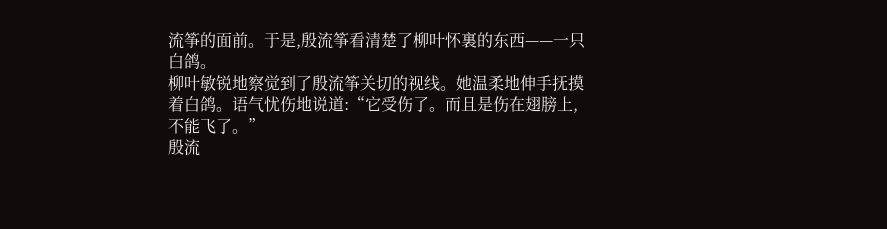流筝的面前。于是,殷流筝看清楚了柳叶怀裏的东西——一只白鸽。
柳叶敏锐地察觉到了殷流筝关切的视线。她温柔地伸手抚摸着白鸽。语气忧伤地说道:“它受伤了。而且是伤在翅膀上,不能飞了。”
殷流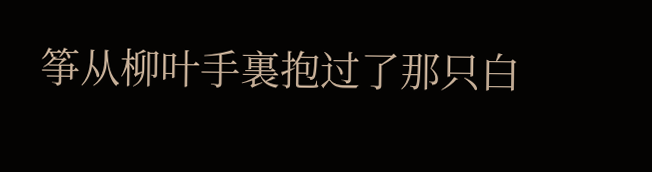筝从柳叶手裏抱过了那只白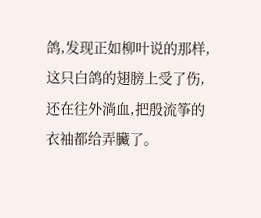鸽,发现正如柳叶说的那样,这只白鸽的翅膀上受了伤,还在往外淌血,把殷流筝的衣袖都给弄臟了。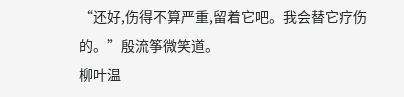“还好,伤得不算严重,留着它吧。我会替它疗伤的。”殷流筝微笑道。
柳叶温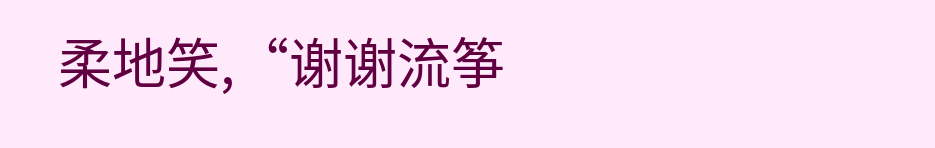柔地笑,“谢谢流筝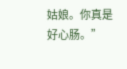姑娘。你真是好心肠。”